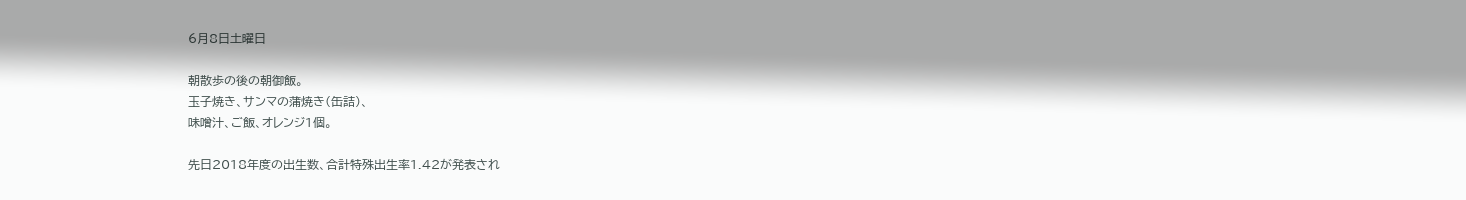6月8日土曜日

朝散歩の後の朝御飯。
玉子焼き、サンマの蒲焼き(缶詰)、
味噌汁、ご飯、オレンジ1個。

先日2018年度の出生数、合計特殊出生率1.42が発表され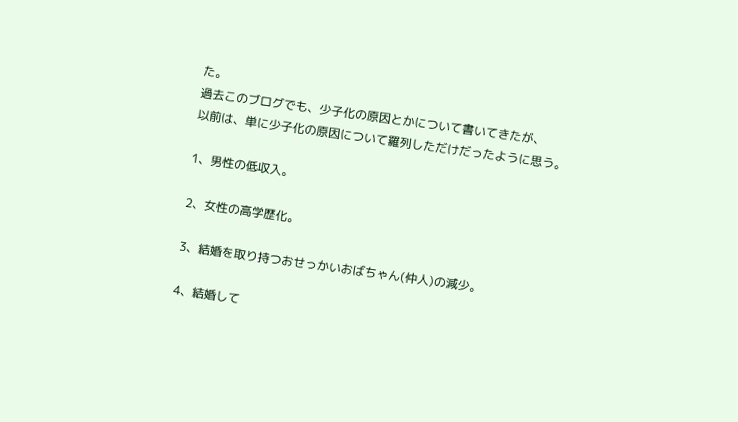た。
過去このブログでも、少子化の原因とかについて書いてきたが、
以前は、単に少子化の原因について羅列しただけだったように思う。

1、男性の低収入。

2、女性の高学歴化。

3、結婚を取り持つおせっかいおばちゃん(仲人)の減少。

4、結婚して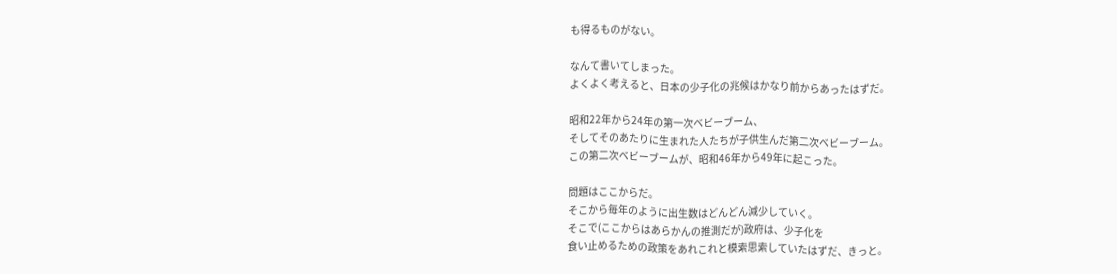も得るものがない。

なんて書いてしまった。
よくよく考えると、日本の少子化の兆候はかなり前からあったはずだ。

昭和22年から24年の第一次ベビーブーム、
そしてそのあたりに生まれた人たちが子供生んだ第二次ベビーブーム。
この第二次ベビーブームが、昭和46年から49年に起こった。

問題はここからだ。
そこから毎年のように出生数はどんどん減少していく。
そこで(ここからはあらかんの推測だが)政府は、少子化を
食い止めるための政策をあれこれと模索思索していたはずだ、きっと。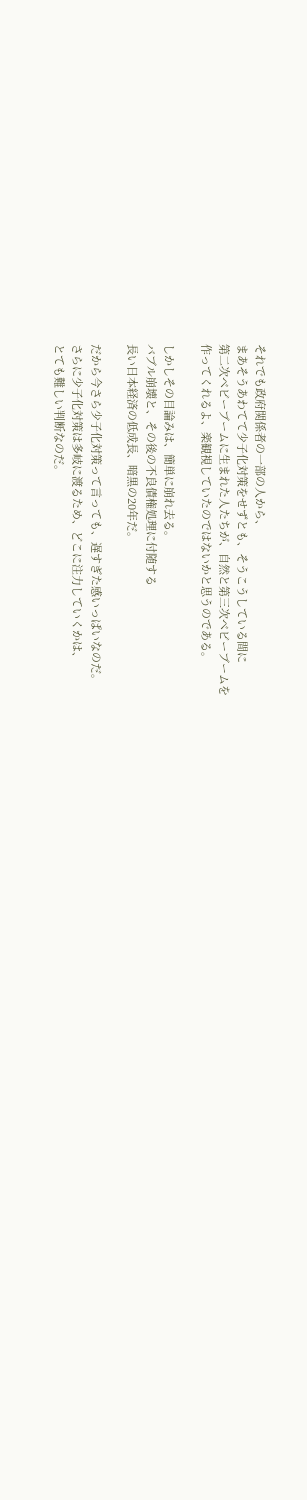それでも政府関係者の一部の人から、
まあそうあわてて少子化対策をせずとも、そうこうしている間に
第二次ベビーブームに生まれた人たちが、自然と第三次ベビーブームを
作ってくれるよ、楽観視していたのではないかと思うのである。

しかしその目論みは、簡単に崩れ去る。
バブル崩壊と、その後の不良債権処理に付随する
長い日本経済の低成長、暗黒の20年だ。

だから今さら少子化対策って言っても、遅すぎた感いっぱいなのだ。
さらに少子化対策は多岐に渡るため、どこに注力していくかは、
とても難しい判断なのだ。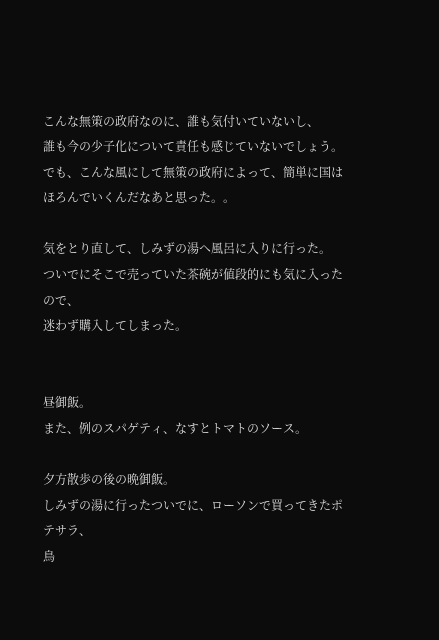こんな無策の政府なのに、誰も気付いていないし、
誰も今の少子化について責任も感じていないでしょう。
でも、こんな風にして無策の政府によって、簡単に国は
ほろんでいくんだなあと思った。。

気をとり直して、しみずの湯へ風呂に入りに行った。
ついでにそこで売っていた茶碗が値段的にも気に入ったので、
迷わず購入してしまった。


昼御飯。
また、例のスパゲティ、なすとトマトのソース。

夕方散歩の後の晩御飯。
しみずの湯に行ったついでに、ローソンで買ってきたポテサラ、
鳥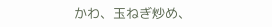かわ、玉ねぎ炒め、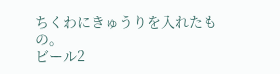ちくわにきゅうりを入れたもの。
ビール2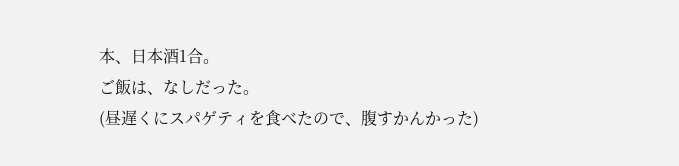本、日本酒1合。
ご飯は、なしだった。
(昼遅くにスパゲティを食べたので、腹すかんかった)